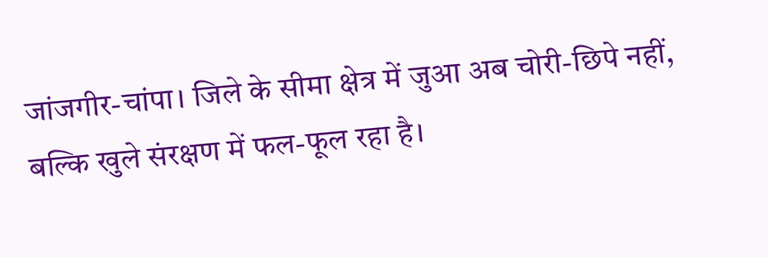जांजगीर-चांपा। जिले के सीमा क्षेत्र में जुआ अब चोरी-छिपे नहीं, बल्कि खुले संरक्षण में फल-फूल रहा है।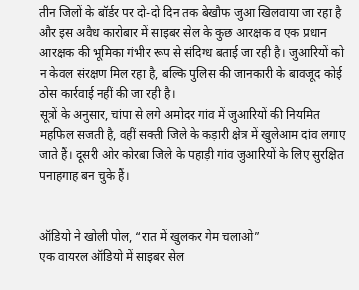तीन जिलों के बॉर्डर पर दो-दो दिन तक बेखौफ जुआ खिलवाया जा रहा है और इस अवैध कारोबार में साइबर सेल के कुछ आरक्षक व एक प्रधान आरक्षक की भूमिका गंभीर रूप से संदिग्ध बताई जा रही है। जुआरियों को न केवल संरक्षण मिल रहा है, बल्कि पुलिस की जानकारी के बावजूद कोई ठोस कार्रवाई नहीं की जा रही है।
सूत्रों के अनुसार, चांपा से लगे अमोदर गांव में जुआरियों की नियमित महफिल सजती है, वहीं सक्ती जिले के कड़ारी क्षेत्र में खुलेआम दांव लगाए जाते हैं। दूसरी ओर कोरबा जिले के पहाड़ी गांव जुआरियों के लिए सुरक्षित पनाहगाह बन चुके हैं।


ऑडियो ने खोली पोल, “रात में खुलकर गेम चलाओ”
एक वायरल ऑडियो में साइबर सेल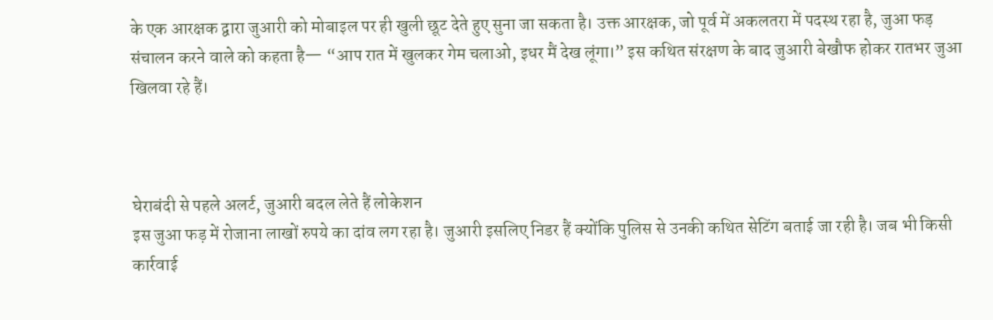के एक आरक्षक द्वारा जुआरी को मोबाइल पर ही खुली छूट देते हुए सुना जा सकता है। उक्त आरक्षक, जो पूर्व में अकलतरा में पदस्थ रहा है, जुआ फड़ संचालन करने वाले को कहता है— “आप रात में खुलकर गेम चलाओ, इधर मैं देख लूंगा।” इस कथित संरक्षण के बाद जुआरी बेखौफ होकर रातभर जुआ खिलवा रहे हैं।



घेराबंदी से पहले अलर्ट, जुआरी बदल लेते हैं लोकेशन
इस जुआ फड़ में रोजाना लाखों रुपये का दांव लग रहा है। जुआरी इसलिए निडर हैं क्योंकि पुलिस से उनकी कथित सेटिंग बताई जा रही है। जब भी किसी कार्रवाई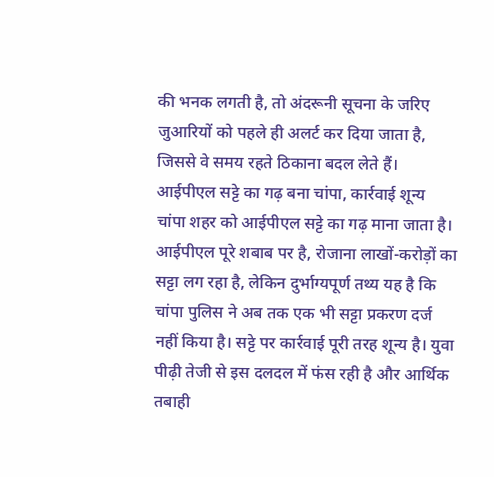की भनक लगती है, तो अंदरूनी सूचना के जरिए जुआरियों को पहले ही अलर्ट कर दिया जाता है, जिससे वे समय रहते ठिकाना बदल लेते हैं।
आईपीएल सट्टे का गढ़ बना चांपा, कार्रवाई शून्य
चांपा शहर को आईपीएल सट्टे का गढ़ माना जाता है। आईपीएल पूरे शबाब पर है, रोजाना लाखों-करोड़ों का सट्टा लग रहा है, लेकिन दुर्भाग्यपूर्ण तथ्य यह है कि चांपा पुलिस ने अब तक एक भी सट्टा प्रकरण दर्ज नहीं किया है। सट्टे पर कार्रवाई पूरी तरह शून्य है। युवा पीढ़ी तेजी से इस दलदल में फंस रही है और आर्थिक तबाही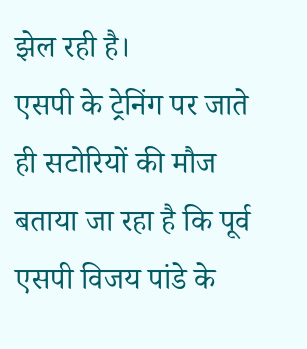झेल रही है।
एसपी के ट्रेनिंग पर जाते ही सटोरियों की मौज
बताया जा रहा है कि पूर्व एसपी विजय पांडे के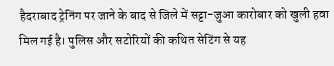हैदराबाद ट्रेनिंग पर जाने के बाद से जिले में सट्टा-जुआ कारोबार को खुली हवा मिल गई है। पुलिस और सटोरियों की कथित सेटिंग से यह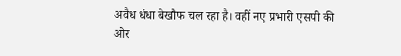अवैध धंधा बेखौफ चल रहा है। वहीं नए प्रभारी एसपी की ओर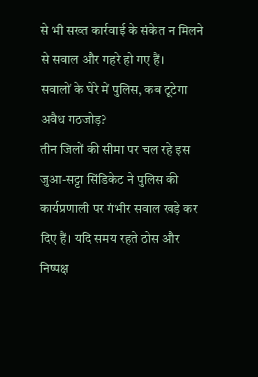से भी सख्त कार्रवाई के संकेत न मिलने से सवाल और गहरे हो गए हैं।
सवालों के घेरे में पुलिस, कब टूटेगा अवैध गठजोड़?
तीन जिलों की सीमा पर चल रहे इस जुआ-सट्टा सिंडिकेट ने पुलिस की कार्यप्रणाली पर गंभीर सवाल खड़े कर दिए हैं। यदि समय रहते ठोस और निष्पक्ष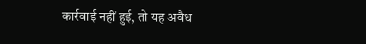कार्रवाई नहीं हुई, तो यह अवैध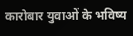कारोबार युवाओं के भविष्य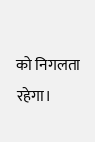को निगलता रहेगा।